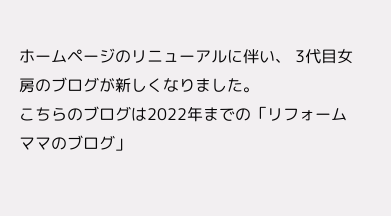ホームページのリニューアルに伴い、 3代目女房のブログが新しくなりました。
こちらのブログは2022年までの「リフォームママのブログ」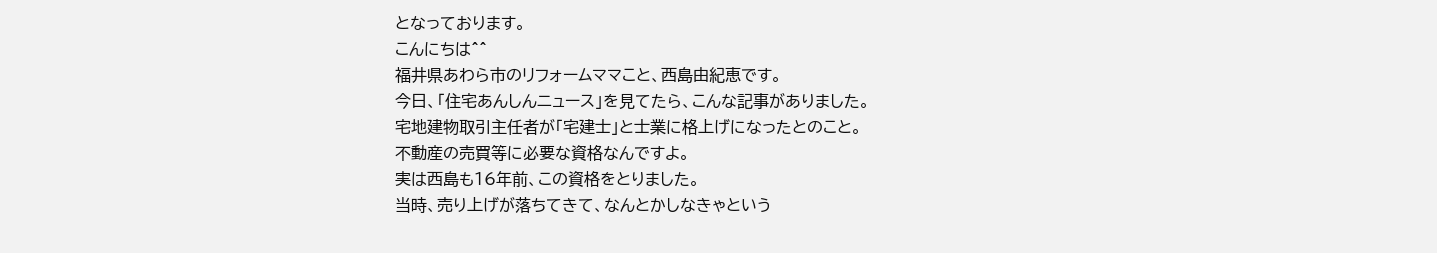となっております。
こんにちは^^
福井県あわら市のリフォームママこと、西島由紀恵です。
今日、「住宅あんしんニュース」を見てたら、こんな記事がありました。
宅地建物取引主任者が「宅建士」と士業に格上げになったとのこと。
不動産の売買等に必要な資格なんですよ。
実は西島も16年前、この資格をとりました。
当時、売り上げが落ちてきて、なんとかしなきゃという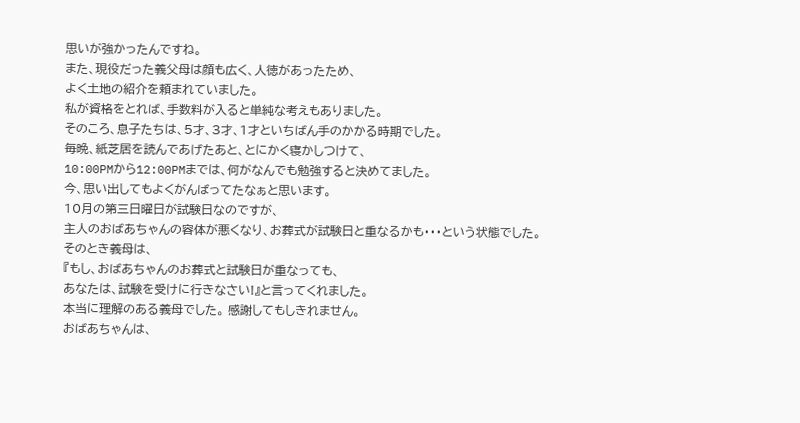思いが強かったんですね。
また、現役だった義父母は顔も広く、人徳があったため、
よく土地の紹介を頼まれていました。
私が資格をとれば、手数料が入ると単純な考えもありました。
そのころ、息子たちは、5才、3才、1才といちばん手のかかる時期でした。
毎晩、紙芝居を読んであげたあと、とにかく寝かしつけて、
10:00PMから12:00PMまでは、何がなんでも勉強すると決めてました。
今、思い出してもよくがんばってたなぁと思います。
10月の第三日曜日が試験日なのですが、
主人のおばあちゃんの容体が悪くなり、お葬式が試験日と重なるかも・・・という状態でした。
そのとき義母は、
『もし、おばあちゃんのお葬式と試験日が重なっても、
あなたは、試験を受けに行きなさい!』と言ってくれました。
本当に理解のある義母でした。 感謝してもしきれません。
おばあちゃんは、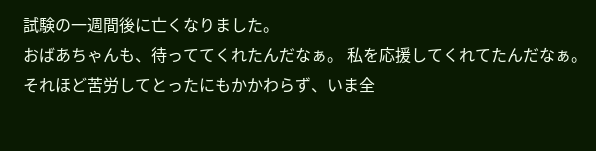試験の一週間後に亡くなりました。
おばあちゃんも、待っててくれたんだなぁ。 私を応援してくれてたんだなぁ。
それほど苦労してとったにもかかわらず、いま全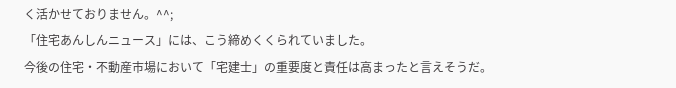く活かせておりません。^^;
「住宅あんしんニュース」には、こう締めくくられていました。
今後の住宅・不動産市場において「宅建士」の重要度と責任は高まったと言えそうだ。